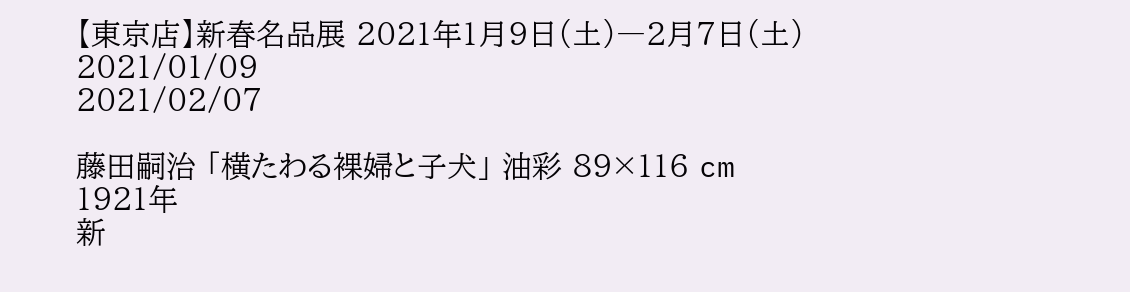【東京店】新春名品展 2021年1月9日(土)―2月7日(土)
2021/01/09
2021/02/07

藤田嗣治 「横たわる裸婦と子犬」 油彩 89×116 cm 1921年
新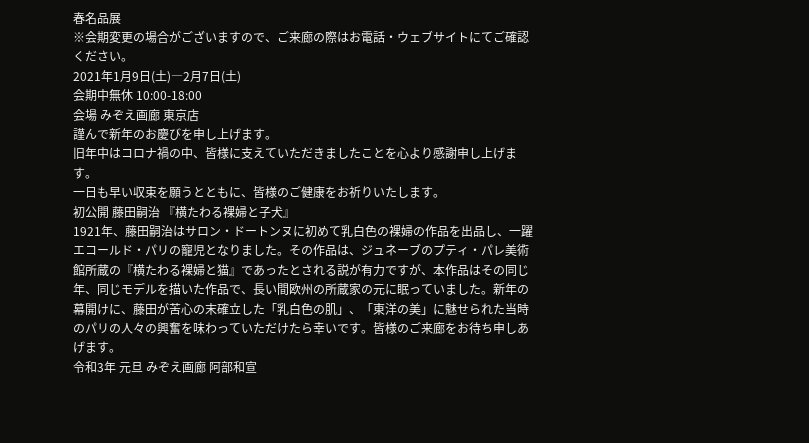春名品展
※会期変更の場合がございますので、ご来廊の際はお電話・ウェブサイトにてご確認ください。
2021年1月9日(土)―2月7日(土)
会期中無休 10:00-18:00
会場 みぞえ画廊 東京店
謹んで新年のお慶びを申し上げます。
旧年中はコロナ禍の中、皆様に支えていただきましたことを心より感謝申し上げます。
一日も早い収束を願うとともに、皆様のご健康をお祈りいたします。
初公開 藤田嗣治 『横たわる裸婦と子犬』
1921年、藤田嗣治はサロン・ドートンヌに初めて乳白色の裸婦の作品を出品し、一躍エコールド・パリの寵児となりました。その作品は、ジュネーブのプティ・パレ美術館所蔵の『横たわる裸婦と猫』であったとされる説が有力ですが、本作品はその同じ年、同じモデルを描いた作品で、長い間欧州の所蔵家の元に眠っていました。新年の幕開けに、藤田が苦心の末確立した「乳白色の肌」、「東洋の美」に魅せられた当時のパリの人々の興奮を味わっていただけたら幸いです。皆様のご来廊をお待ち申しあげます。
令和3年 元旦 みぞえ画廊 阿部和宣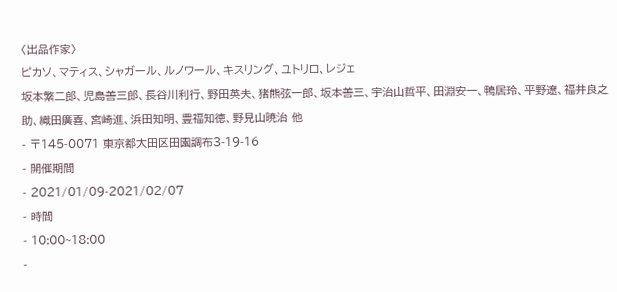〈出品作家〉
ピカソ、マティス、シャガール、ルノワール、キスリング、ユトリロ、レジェ
坂本繁二郎、児島善三郎、長谷川利行、野田英夫、猪熊弦一郎、坂本善三、宇治山哲平、田淵安一、鴨居玲、平野遼、福井良之助、織田廣喜、宮崎進、浜田知明、豊福知徳、野見山暁治 他
- 〒145-0071 東京都大田区田園調布3-19-16
- 開催期間
- 2021/01/09-2021/02/07
- 時間
- 10:00~18:00
-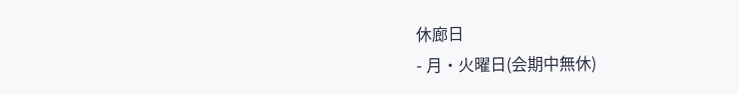休廊日
- 月・火曜日(会期中無休)